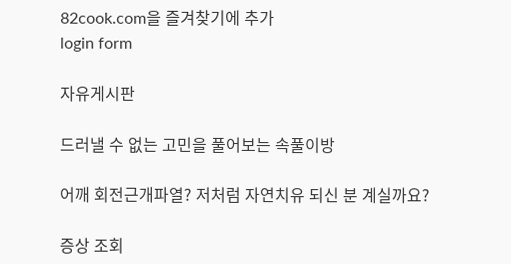82cook.com을 즐겨찾기에 추가
login form

자유게시판

드러낼 수 없는 고민을 풀어보는 속풀이방

어깨 회전근개파열? 저처럼 자연치유 되신 분 계실까요?

증상 조회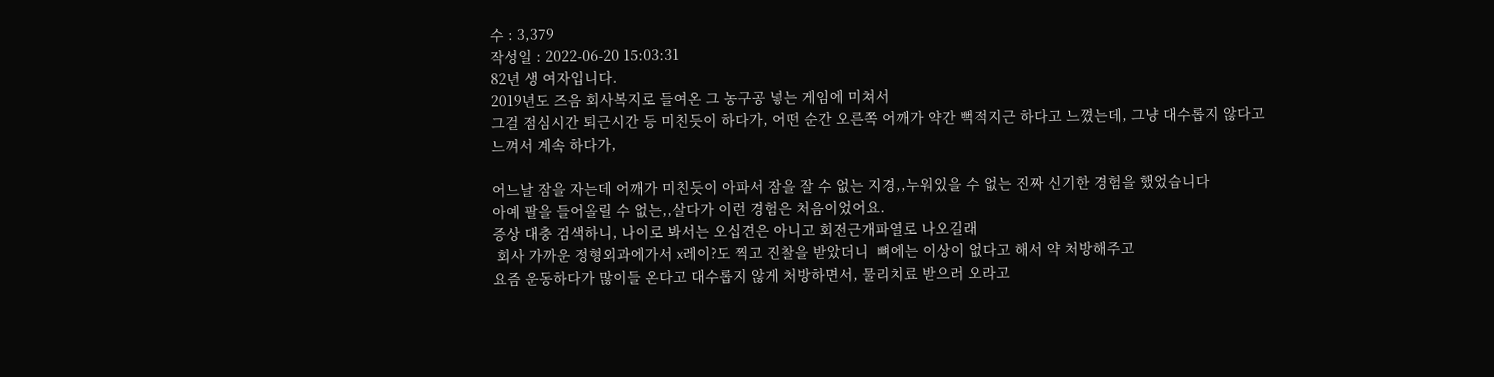수 : 3,379
작성일 : 2022-06-20 15:03:31
82년 생 여자입니다.
2019년도 즈음 회사복지로 들여온 그 농구공 넣는 게임에 미쳐서
그걸 점심시간 퇴근시간 등 미친듯이 하다가, 어떤 순간 오른쪽 어깨가 약간 뻑적지근 하다고 느꼈는데, 그냥 대수롭지 않다고
느껴서 계속 하다가,

어느날 잠을 자는데 어깨가 미친듯이 아파서 잠을 잘 수 없는 지경,,누워있을 수 없는 진짜 신기한 경험을 했었습니다
아예 팔을 들어올릴 수 없는,,살다가 이런 경험은 처음이었어요.
증상 대충 검색하니, 나이로 봐서는 오십견은 아니고 회전근개파열로 나오길래
 회사 가까운 정형외과에가서 x레이?도 찍고 진찰을 받았더니  뼈에는 이상이 없다고 해서 약 처방해주고
요즘 운동하다가 많이들 온다고 대수롭지 않게 처방하면서, 물리치료 받으러 오라고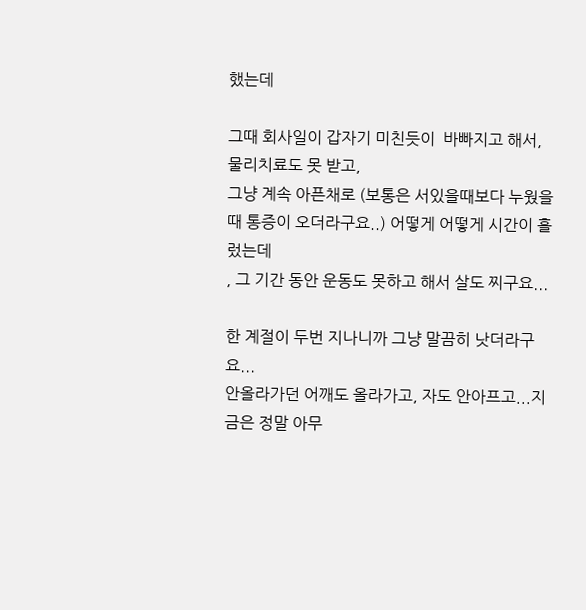했는데

그때 회사일이 갑자기 미친듯이  바빠지고 해서, 물리치료도 못 받고,
그냥 계속 아픈채로 (보통은 서있을때보다 누웠을때 통증이 오더라구요..) 어떻게 어떻게 시간이 흘렀는데
, 그 기간 동안 운동도 못하고 해서 살도 찌구요...

한 계절이 두번 지나니까 그냥 말끔히 낫더라구요...
안올라가던 어깨도 올라가고, 자도 안아프고...지금은 정말 아무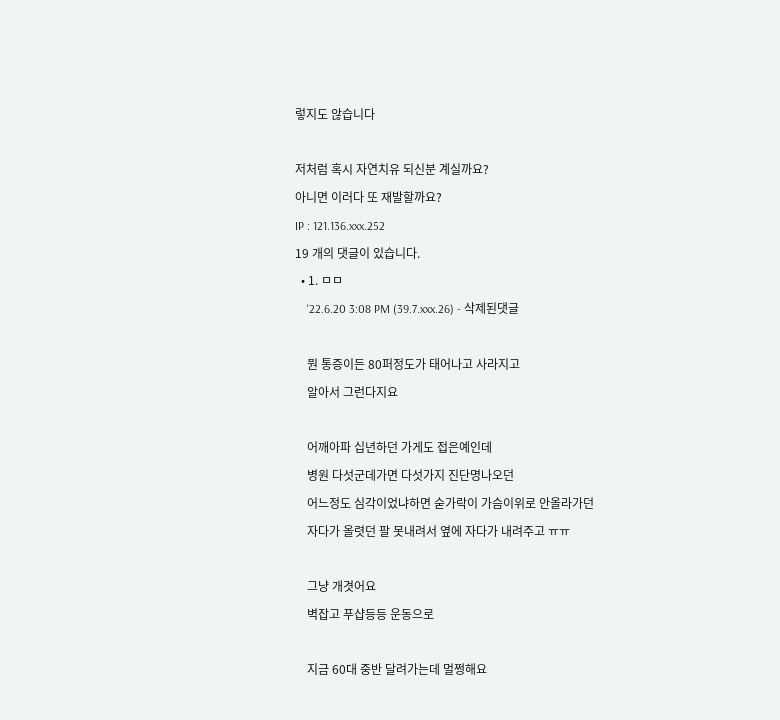렇지도 않습니다

저처럼 혹시 자연치유 되신분 계실까요?
아니면 이러다 또 재발할까요?
IP : 121.136.xxx.252
19 개의 댓글이 있습니다.
  • 1. ㅁㅁ
    '22.6.20 3:08 PM (39.7.xxx.26) - 삭제된댓글

    뭔 통증이든 80퍼정도가 태어나고 사라지고
    알아서 그런다지요

    어깨아파 십년하던 가게도 접은예인데
    병원 다섯군데가면 다섯가지 진단명나오던
    어느정도 심각이었냐하면 숟가락이 가슴이위로 안올라가던
    자다가 올렷던 팔 못내려서 옆에 자다가 내려주고 ㅠㅠ

    그냥 개겻어요
    벽잡고 푸샵등등 운동으로

    지금 60대 중반 달려가는데 멀쩡해요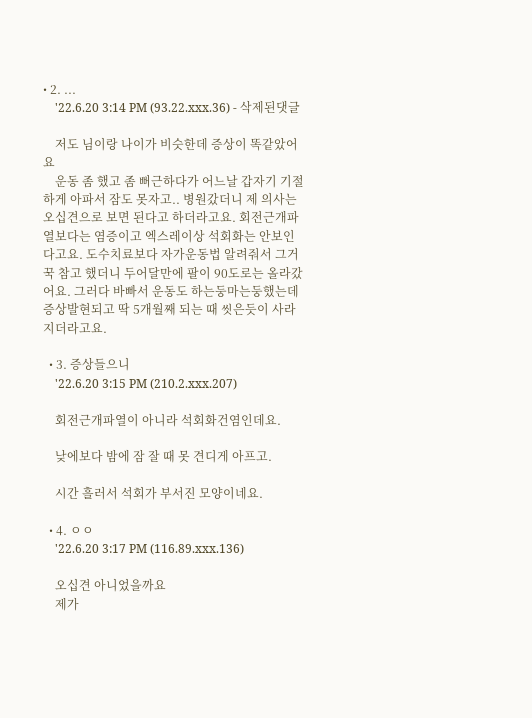• 2. ...
    '22.6.20 3:14 PM (93.22.xxx.36) - 삭제된댓글

    저도 님이랑 나이가 비슷한데 증상이 똑같았어요
    운동 좀 했고 좀 뻐근하다가 어느날 갑자기 기절하게 아파서 잠도 못자고.. 병원갔더니 제 의사는 오십견으로 보면 된다고 하더라고요. 회전근개파열보다는 염증이고 엑스레이상 석회화는 안보인다고요. 도수치료보다 자가운동법 알려줘서 그거 꾹 참고 했더니 두어달만에 팔이 90도로는 올라갔어요. 그러다 바빠서 운동도 하는둥마는둥했는데 증상발현되고 딱 5개월째 되는 때 씻은듯이 사라지더라고요.

  • 3. 증상들으니
    '22.6.20 3:15 PM (210.2.xxx.207)

    회전근개파열이 아니라 석회화건염인데요.

    낮에보다 밤에 잠 잘 때 못 견디게 아프고.

    시간 흘러서 석회가 부서진 모양이네요.

  • 4. ㅇㅇ
    '22.6.20 3:17 PM (116.89.xxx.136)

    오십견 아니었을까요
    제가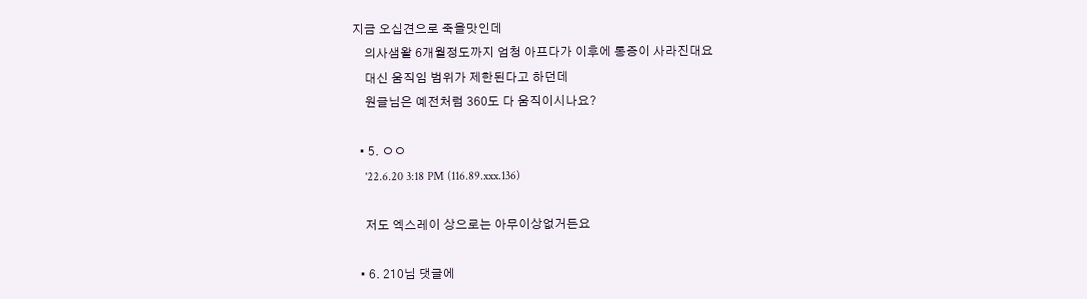지금 오십견으로 죽을맛인데
    의사샘왈 6개월정도까지 엄청 아프다가 이후에 통증이 사라진대요
    대신 움직임 범위가 제한된다고 하던데
    원글님은 예전처럼 360도 다 움직이시나요?

  • 5. ㅇㅇ
    '22.6.20 3:18 PM (116.89.xxx.136)

    저도 엑스레이 상으로는 아무이상없거든요

  • 6. 210님 댓글에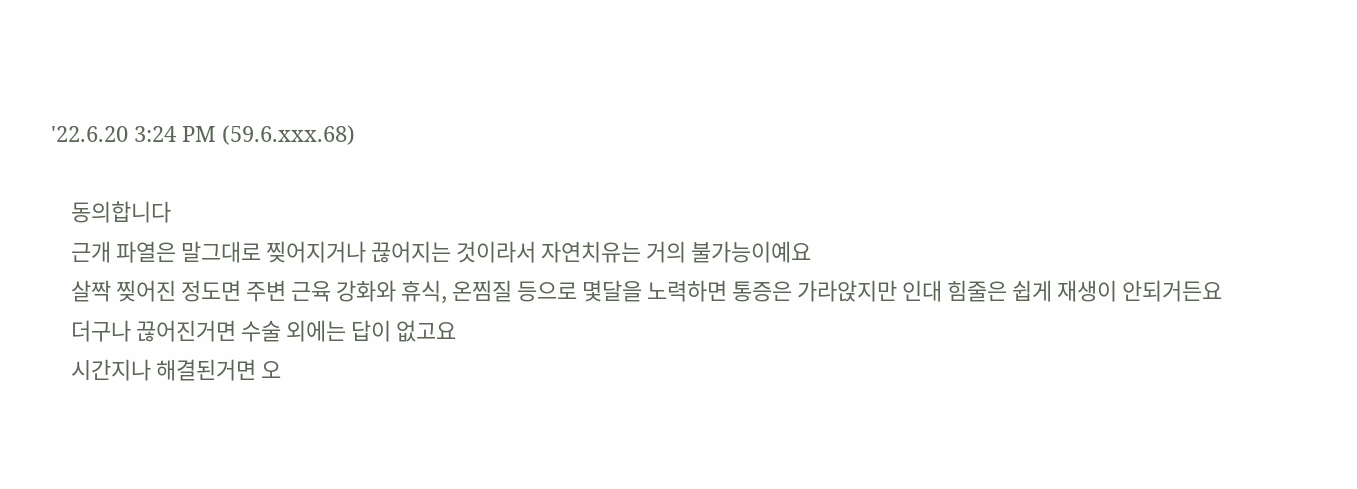'22.6.20 3:24 PM (59.6.xxx.68)

    동의합니다
    근개 파열은 말그대로 찢어지거나 끊어지는 것이라서 자연치유는 거의 불가능이예요
    살짝 찢어진 정도면 주변 근육 강화와 휴식, 온찜질 등으로 몇달을 노력하면 통증은 가라앉지만 인대 힘줄은 쉽게 재생이 안되거든요
    더구나 끊어진거면 수술 외에는 답이 없고요
    시간지나 해결된거면 오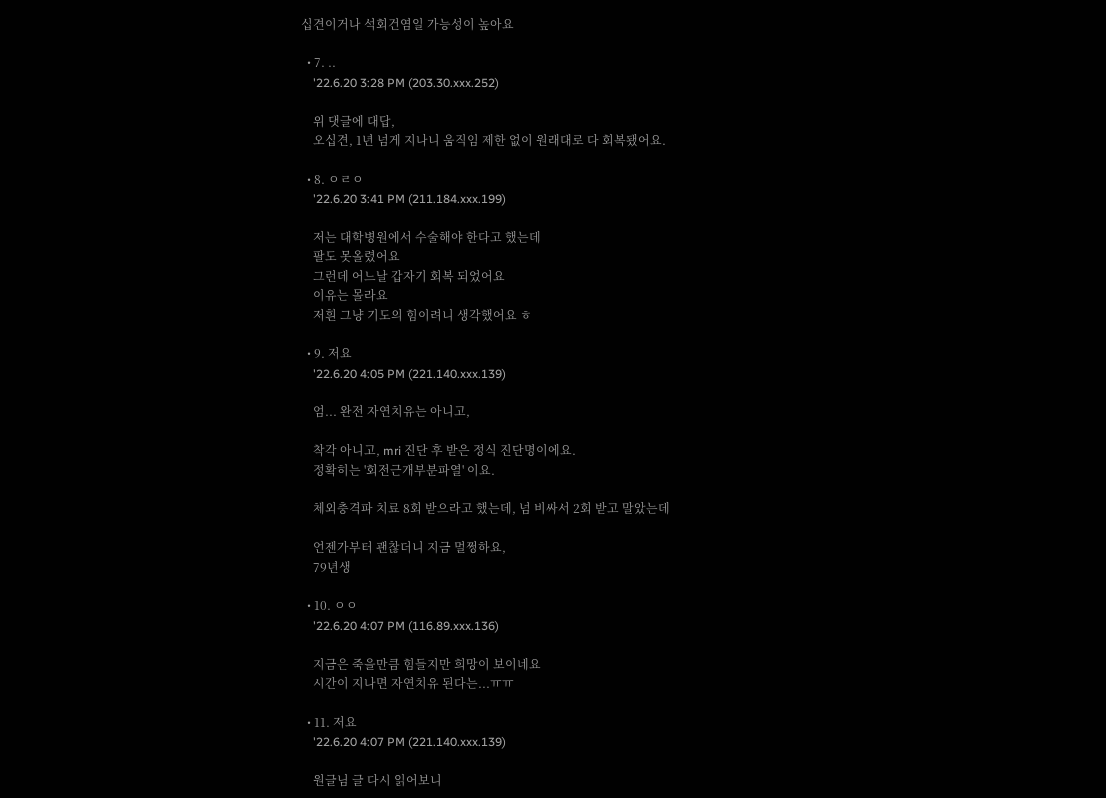십견이거나 석회건염일 가능성이 높아요

  • 7. ..
    '22.6.20 3:28 PM (203.30.xxx.252)

    위 댓글에 대답,
    오십견, 1년 넘게 지나니 움직임 제한 없이 원래대로 다 회복됐어요.

  • 8. ㅇㄹㅇ
    '22.6.20 3:41 PM (211.184.xxx.199)

    저는 대학병원에서 수술해야 한다고 했는데
    팔도 못올렸어요
    그런데 어느날 갑자기 회복 되었어요
    이유는 몰라요
    저흰 그냥 기도의 힘이려니 생각했어요 ㅎ

  • 9. 저요
    '22.6.20 4:05 PM (221.140.xxx.139)

    엄... 완전 자연치유는 아니고,

    착각 아니고, mri 진단 후 받은 정식 진단명이에요.
    정확히는 '회전근개부분파열' 이요.

    체외충격파 치료 8회 받으라고 했는데, 넘 비싸서 2회 받고 말았는데

    언젠가부터 괜찮더니 지금 멀쩡하요,
    79년생

  • 10. ㅇㅇ
    '22.6.20 4:07 PM (116.89.xxx.136)

    지금은 죽을만큼 힘들지만 희망이 보이네요
    시간이 지나면 자연치유 된다는...ㅠㅠ

  • 11. 저요
    '22.6.20 4:07 PM (221.140.xxx.139)

    원글님 글 다시 읽어보니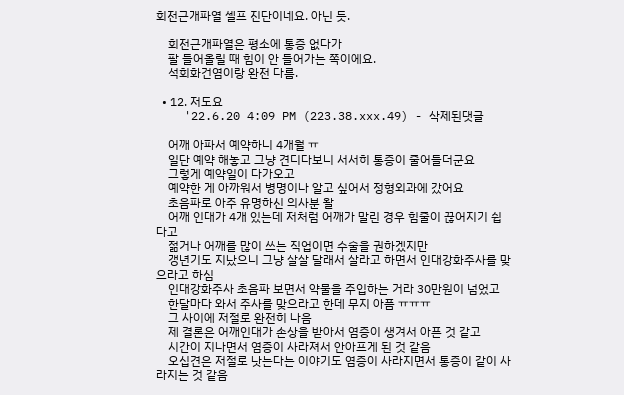회전근개파열 셀프 진단이네요. 아닌 듯.

    회전근개파열은 평소에 통증 없다가
    팔 들어올릴 때 힘이 안 들어가는 쪽이에요.
    석회화건염이랑 완전 다름.

  • 12. 저도요
    '22.6.20 4:09 PM (223.38.xxx.49) - 삭제된댓글

    어깨 아파서 예약하니 4개월 ㅠ
    일단 예약 해놓고 그냥 견디다보니 서서히 통증이 줄어들더군요
    그렇게 예약일이 다가오고
    예약한 게 아까워서 병명이나 알고 싶어서 정형외과에 갔어요
    초음파로 아주 유명하신 의사분 왈
    어깨 인대가 4개 있는데 저처럼 어깨가 말린 경우 힘줄이 끊어지기 쉽다고
    젊거나 어깨를 많이 쓰는 직업이면 수술을 권하겠지만
    갱년기도 지났으니 그냥 살살 달래서 살라고 하면서 인대강화주사를 맞으라고 하심
    인대강화주사 초음파 보면서 약물을 주입하는 거라 30만원이 넘었고
    한달마다 와서 주사를 맞으라고 한데 무지 아픔 ㅠㅠㅠ
    그 사이에 저절로 완전히 나음
    제 결론은 어깨인대가 손상을 받아서 염증이 생겨서 아픈 것 같고
    시간이 지나면서 염증이 사라져서 안아프게 된 것 같음
    오십견은 저절로 낫는다는 이야기도 염증이 사라지면서 통증이 같이 사라지는 것 같음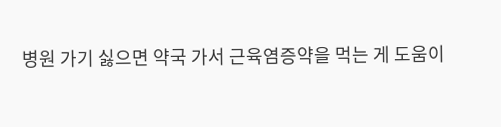병원 가기 싫으면 약국 가서 근육염증약을 먹는 게 도움이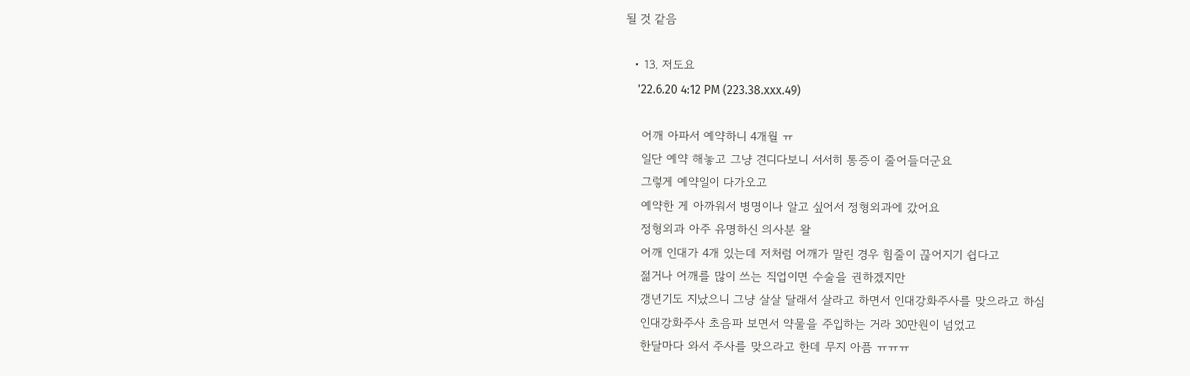될 것 같음

  • 13. 저도요
    '22.6.20 4:12 PM (223.38.xxx.49)

    어깨 아파서 예약하니 4개월 ㅠ
    일단 예약 해놓고 그냥 견디다보니 서서히 통증이 줄어들더군요
    그렇게 예약일이 다가오고
    예약한 게 아까워서 병명이나 알고 싶어서 정형외과에 갔어요
    정형외과 아주 유명하신 의사분 왈
    어깨 인대가 4개 있는데 저처럼 어깨가 말린 경우 힘줄이 끊어지기 쉽다고
    젊거나 어깨를 많이 쓰는 직업이면 수술을 권하겠지만
    갱년기도 지났으니 그냥 살살 달래서 살라고 하면서 인대강화주사를 맞으라고 하심
    인대강화주사 초음파 보면서 약물을 주입하는 거라 30만원이 넘었고
    한달마다 와서 주사를 맞으라고 한데 무지 아픔 ㅠㅠㅠ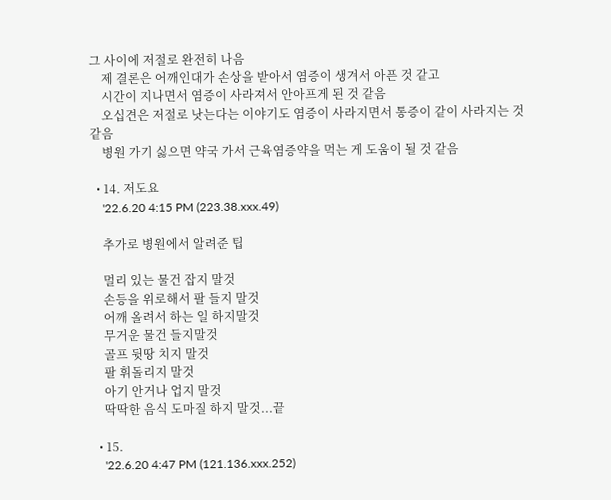그 사이에 저절로 완전히 나음
    제 결론은 어깨인대가 손상을 받아서 염증이 생겨서 아픈 것 같고
    시간이 지나면서 염증이 사라져서 안아프게 된 것 같음
    오십견은 저절로 낫는다는 이야기도 염증이 사라지면서 통증이 같이 사라지는 것 같음
    병원 가기 싫으면 약국 가서 근육염증약을 먹는 게 도움이 될 것 같음

  • 14. 저도요
    '22.6.20 4:15 PM (223.38.xxx.49)

    추가로 병원에서 알려준 팁

    멀리 있는 물건 잡지 말것
    손등을 위로해서 팔 들지 말것
    어깨 올려서 하는 일 하지말것
    무거운 물건 들지말것
    골프 뒷땅 치지 말것
    팔 휘돌리지 말것
    아기 안거나 업지 말것
    딱딱한 음식 도마질 하지 말것...끝

  • 15.
    '22.6.20 4:47 PM (121.136.xxx.252)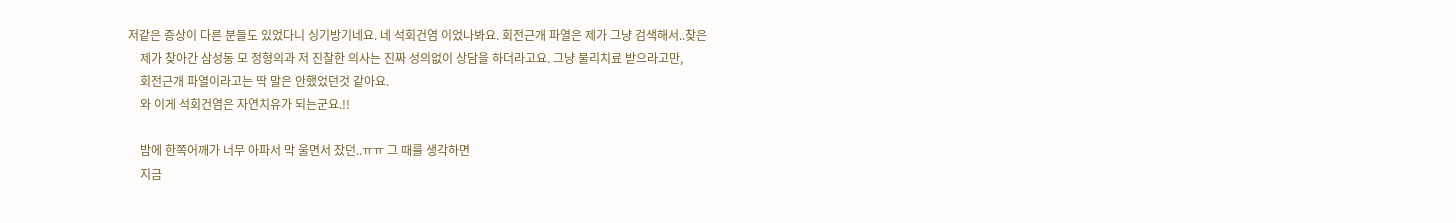저같은 증상이 다른 분들도 있었다니 싱기방기네요. 네 석회건염 이었나봐요. 회전근개 파열은 제가 그냥 검색해서..찾은
    제가 찾아간 삼성동 모 정형의과 저 진찰한 의사는 진짜 성의없이 상담을 하더라고요. 그냥 물리치료 받으라고만,
    회전근개 파열이라고는 딱 말은 안했었던것 같아요.
    와 이게 석회건염은 자연치유가 되는군요.!!

    밤에 한쪽어깨가 너무 아파서 막 울면서 잤던..ㅠㅠ 그 때를 생각하면
    지금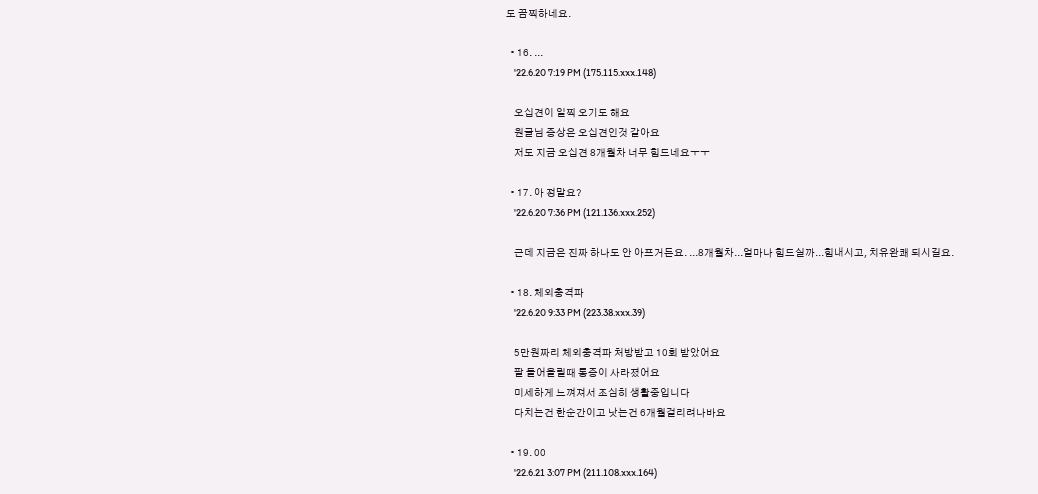도 끔찍하네요.

  • 16. ...
    '22.6.20 7:19 PM (175.115.xxx.148)

    오십견이 일찍 오기도 해요
    원글님 증상은 오십견인것 같아요
    저도 지금 오십견 8개월차 너무 힘드네요ㅜㅜ

  • 17. 아 정말요?
    '22.6.20 7:36 PM (121.136.xxx.252)

    근데 지금은 진짜 하나도 안 아프거든요. ...8개월차...얼마나 힘드실까...힘내시고, 치유완쾌 되시길요.

  • 18. 체외충격파
    '22.6.20 9:33 PM (223.38.xxx.39)

    5만원짜리 체외충격파 처방받고 10회 받았어요
    팔 들어올릴때 통증이 사라졌어요
    미세하게 느껴져서 조심히 생활중입니다
    다치는건 한순간이고 낫는건 6개월걸리려나바요

  • 19. 00
    '22.6.21 3:07 PM (211.108.xxx.164)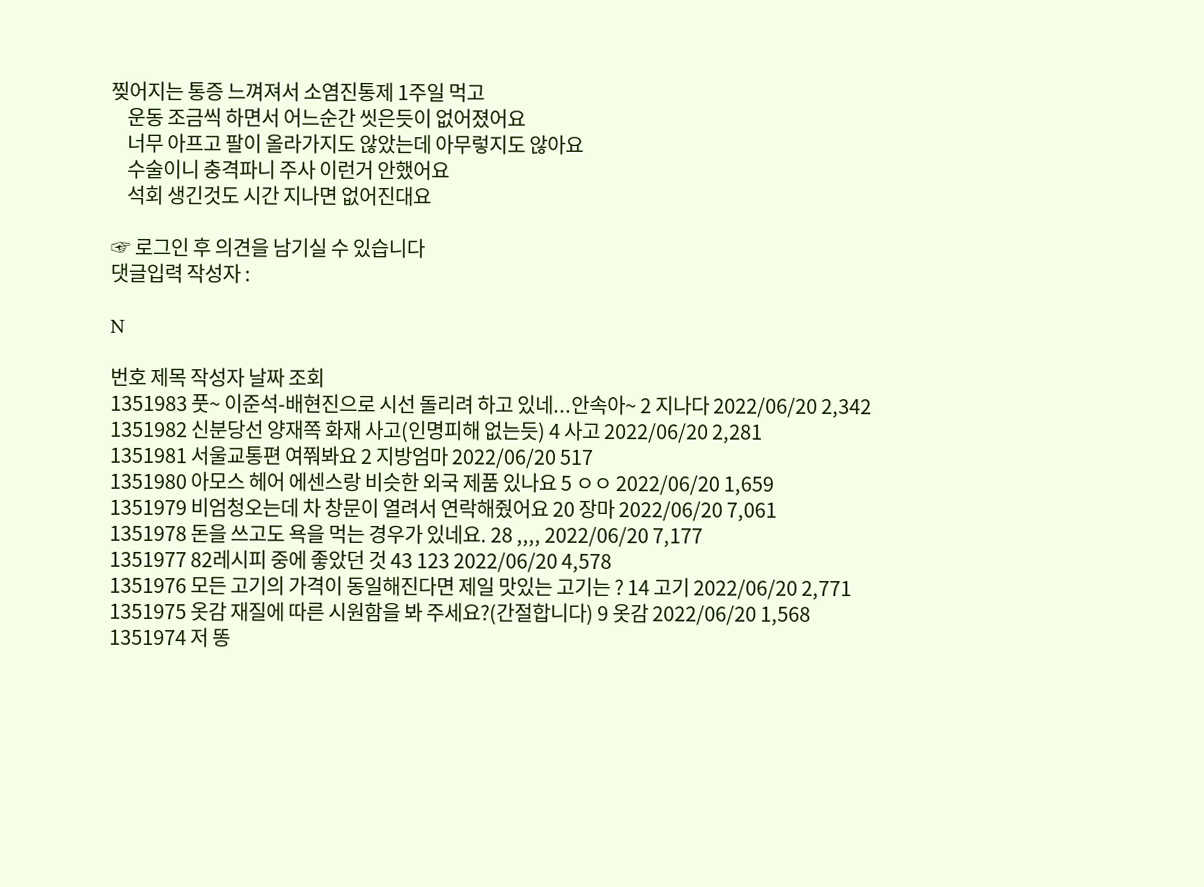찢어지는 통증 느껴져서 소염진통제 1주일 먹고
    운동 조금씩 하면서 어느순간 씻은듯이 없어졌어요
    너무 아프고 팔이 올라가지도 않았는데 아무렇지도 않아요
    수술이니 충격파니 주사 이런거 안했어요
    석회 생긴것도 시간 지나면 없어진대요

☞ 로그인 후 의견을 남기실 수 있습니다
댓글입력 작성자 :

N

번호 제목 작성자 날짜 조회
1351983 풋~ 이준석-배현진으로 시선 돌리려 하고 있네...안속아~ 2 지나다 2022/06/20 2,342
1351982 신분당선 양재쪽 화재 사고(인명피해 없는듯) 4 사고 2022/06/20 2,281
1351981 서울교통편 여쭤봐요 2 지방엄마 2022/06/20 517
1351980 아모스 헤어 에센스랑 비슷한 외국 제품 있나요 5 ㅇㅇ 2022/06/20 1,659
1351979 비엄청오는데 차 창문이 열려서 연락해줬어요 20 장마 2022/06/20 7,061
1351978 돈을 쓰고도 욕을 먹는 경우가 있네요. 28 ,,,, 2022/06/20 7,177
1351977 82레시피 중에 좋았던 것 43 123 2022/06/20 4,578
1351976 모든 고기의 가격이 동일해진다면 제일 맛있는 고기는 ? 14 고기 2022/06/20 2,771
1351975 옷감 재질에 따른 시원함을 봐 주세요?(간절합니다) 9 옷감 2022/06/20 1,568
1351974 저 똥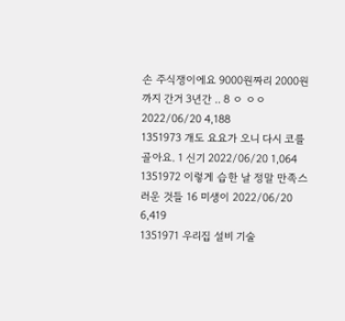손 주식쟁이에요 9000원짜리 2000원까지 간거 3년간 .. 8 ㅇ ㅇㅇ 2022/06/20 4,188
1351973 개도 요요가 오니 다시 코를 골아요. 1 신기 2022/06/20 1,064
1351972 이렇게 습한 날 정말 만족스러운 것들 16 미생이 2022/06/20 6,419
1351971 우리집 설비 기술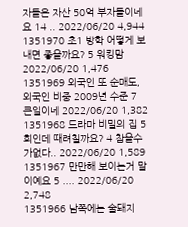자들은 자산 50억 부자들이네요 14 .. 2022/06/20 4,944
1351970 초1 방학 어떻게 보내면 좋을까요? 5 워킹맘 2022/06/20 1,476
1351969 외국인 또 순매도, 외국인 비중 2009년 수준 7 큰일이네 2022/06/20 1,382
1351968 드라마 비밀의 집 5회인데 때려칠까요? 4 참을수가없다.. 2022/06/20 1,589
1351967 만만해 보이는거 말이예요 5 .... 2022/06/20 2,748
1351966 남쪽에는 술돼지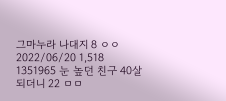그마누라 나대지 8 ㅇㅇ 2022/06/20 1,518
1351965 눈 높던 친구 40살 되더니 22 ㅁㅁ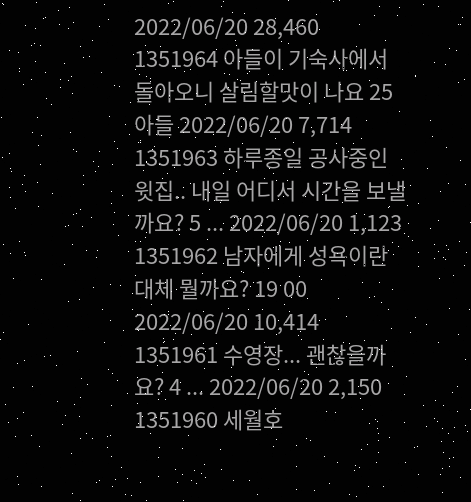2022/06/20 28,460
1351964 아들이 기숙사에서 돌아오니 살림할맛이 나요 25 아들 2022/06/20 7,714
1351963 하루종일 공사중인 윗집.. 내일 어디서 시간을 보낼까요? 5 ... 2022/06/20 1,123
1351962 남자에게 성욕이란 대체 뭘까요? 19 00 2022/06/20 10,414
1351961 수영장... 괜찮을까요? 4 ... 2022/06/20 2,150
1351960 세월호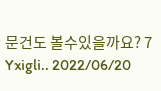문건도 볼수있을까요? 7 Yxigli.. 2022/06/20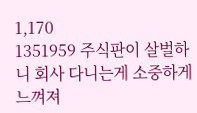1,170
1351959 주식판이 살벌하니 회사 다니는게 소중하게 느껴져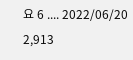요 6 .... 2022/06/20 2,913